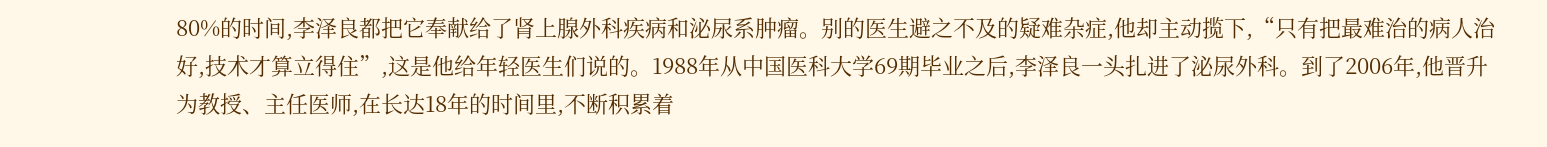80%的时间,李泽良都把它奉献给了肾上腺外科疾病和泌尿系肿瘤。别的医生避之不及的疑难杂症,他却主动揽下,“只有把最难治的病人治好,技术才算立得住”,这是他给年轻医生们说的。1988年从中国医科大学69期毕业之后,李泽良一头扎进了泌尿外科。到了2006年,他晋升为教授、主任医师,在长达18年的时间里,不断积累着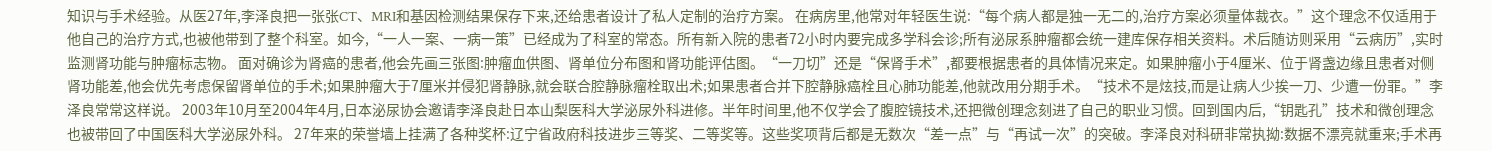知识与手术经验。从医27年,李泽良把一张张CT、MRI和基因检测结果保存下来,还给患者设计了私人定制的治疗方案。 在病房里,他常对年轻医生说:“每个病人都是独一无二的,治疗方案必须量体裁衣。”这个理念不仅适用于他自己的治疗方式,也被他带到了整个科室。如今,“一人一案、一病一策”已经成为了科室的常态。所有新入院的患者72小时内要完成多学科会诊;所有泌尿系肿瘤都会统一建库保存相关资料。术后随访则采用“云病历”,实时监测肾功能与肿瘤标志物。 面对确诊为肾癌的患者,他会先画三张图:肿瘤血供图、肾单位分布图和肾功能评估图。“一刀切”还是“保肾手术”,都要根据患者的具体情况来定。如果肿瘤小于4厘米、位于肾盏边缘且患者对侧肾功能差,他会优先考虑保留肾单位的手术;如果肿瘤大于7厘米并侵犯肾静脉,就会联合腔静脉瘤栓取出术;如果患者合并下腔静脉癌栓且心肺功能差,他就改用分期手术。“技术不是炫技,而是让病人少挨一刀、少遭一份罪。”李泽良常常这样说。 2003年10月至2004年4月,日本泌尿协会邀请李泽良赴日本山梨医科大学泌尿外科进修。半年时间里,他不仅学会了腹腔镜技术,还把微创理念刻进了自己的职业习惯。回到国内后,“钥匙孔”技术和微创理念也被带回了中国医科大学泌尿外科。 27年来的荣誉墙上挂满了各种奖杯:辽宁省政府科技进步三等奖、二等奖等。这些奖项背后都是无数次“差一点”与“再试一次”的突破。李泽良对科研非常执拗:数据不漂亮就重来;手术再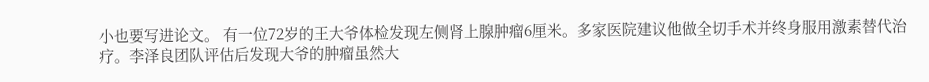小也要写进论文。 有一位72岁的王大爷体检发现左侧肾上腺肿瘤6厘米。多家医院建议他做全切手术并终身服用激素替代治疗。李泽良团队评估后发现大爷的肿瘤虽然大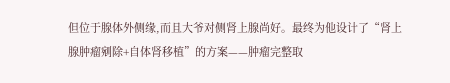但位于腺体外侧缘,而且大爷对侧肾上腺尚好。最终为他设计了“肾上腺肿瘤剜除+自体肾移植”的方案——肿瘤完整取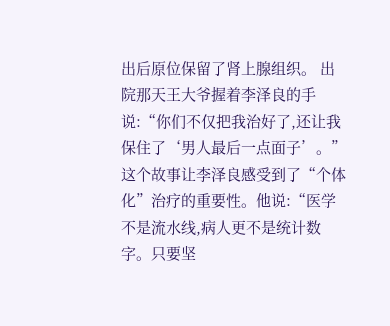出后原位保留了肾上腺组织。 出院那天王大爷握着李泽良的手说:“你们不仅把我治好了,还让我保住了‘男人最后一点面子’。”这个故事让李泽良感受到了“个体化”治疗的重要性。他说:“医学不是流水线,病人更不是统计数字。只要坚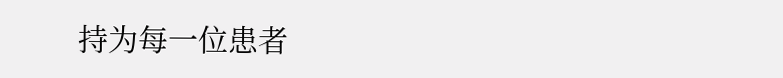持为每一位患者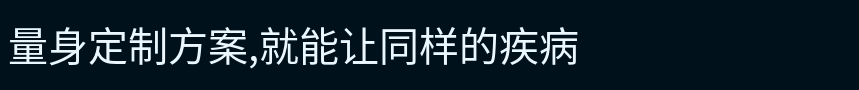量身定制方案,就能让同样的疾病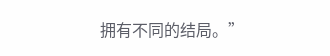拥有不同的结局。”